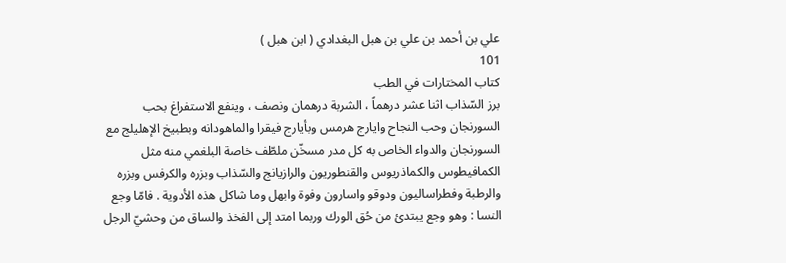علي بن أحمد بن علي بن هبل البغدادي ( ابن هبل )
101
كتاب المختارات في الطب
برز السّذاب اثنا عشر درهماً ، الشربة درهمان ونصف ، وينفع الاستفراغ بحب السورنجان وحب النجاح وايارج هرمس وبأيارج فيقرا والماهودانه وبطبيخ الإهليلج مع السورنجان والدواء الخاص به كل مدر مسخّن ملطّف خاصة البلغمي منه مثل الكمافيطوس والكماذريوس والقنطوريون والرازيانج والسّذاب وبزره والكرفس وبزره والرطبة وفطراساليون ودوقو واسارون وفوة وابهل وما شاكل هذه الأدوية . فامّا وجع النسا : وهو وجع يبتدئ من حُق الورك وربما امتد إلى الفخذ والساق من وحشيّ الرجل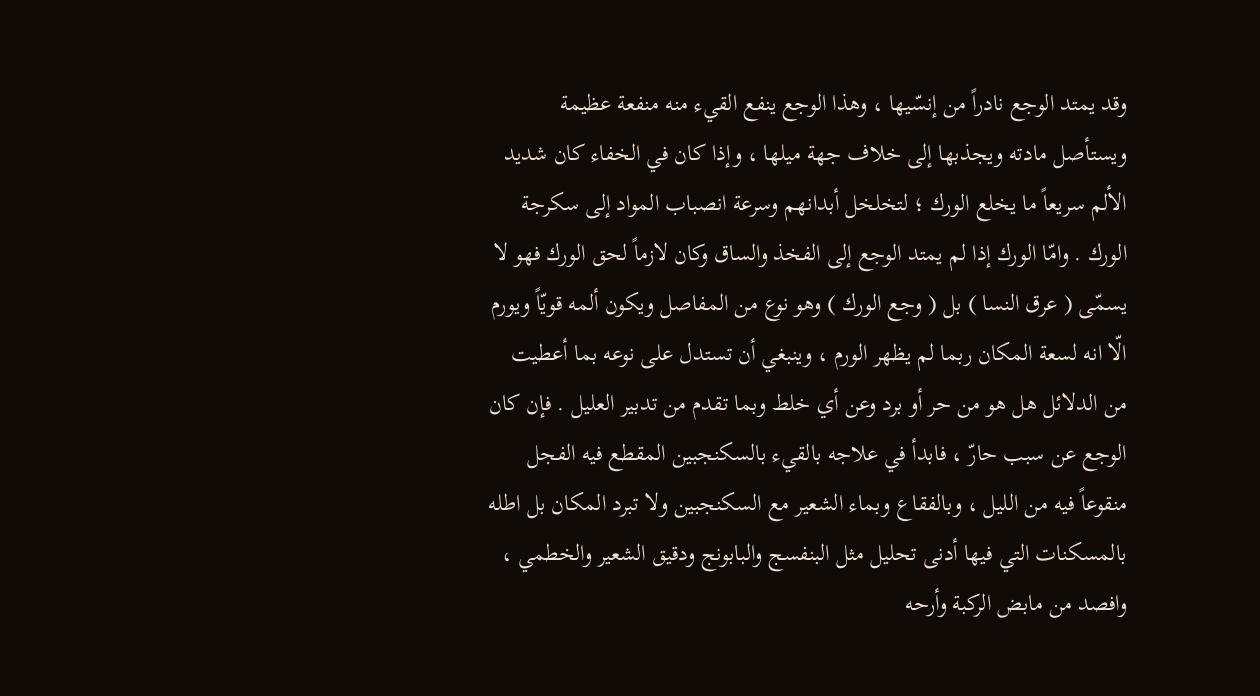وقد يمتد الوجع نادراً من إنسّيها ، وهذا الوجع ينفع القيء منه منفعة عظيمة ويستأصل مادته ويجذبها إلى خلاف جهة ميلها ، وإذا كان في الخفاء كان شديد الألم سريعاً ما يخلع الورك ؛ لتخلخل أبدانهم وسرعة انصباب المواد إلى سكرجة الورك . وامّا الورك إذا لم يمتد الوجع إلى الفخذ والساق وكان لازماً لحق الورك فهو لا يسمّى ( عرق النسا ) بل ( وجع الورك ) وهو نوع من المفاصل ويكون ألمه قويّاً ويورم الّا انه لسعة المكان ربما لم يظهر الورم ، وينبغي أن تستدل على نوعه بما أعطيت من الدلائل هل هو من حر أو برد وعن أي خلط وبما تقدم من تدبير العليل . فإن كان الوجع عن سبب حارّ ، فابدأ في علاجه بالقيء بالسكنجبين المقطع فيه الفجل منقوعاً فيه من الليل ، وبالفقاع وبماء الشعير مع السكنجبين ولا تبرد المكان بل اطله بالمسكنات التي فيها أدنى تحليل مثل البنفسج والبابونج ودقيق الشعير والخطمي ، وافصد من مابض الركبة وأرحه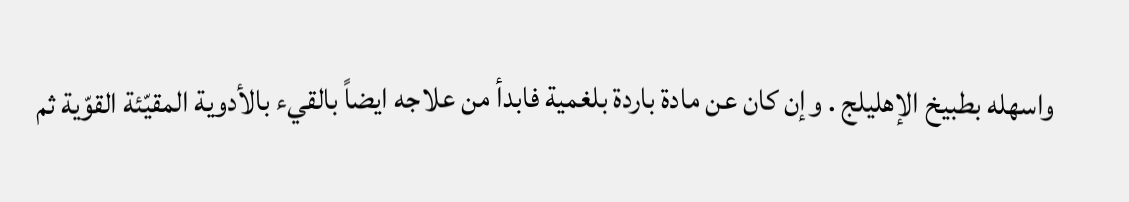واسهله بطبيخ الإهليلج . وإن كان عن مادة باردة بلغمية فابدأ من علاجه ايضاً بالقيء بالأدوية المقيّئة القوّية ثم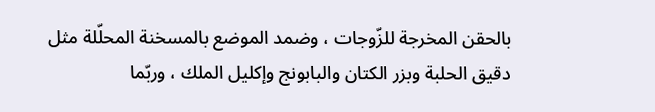بالحقن المخرجة للزّوجات ، وضمد الموضع بالمسخنة المحلّلة مثل دقيق الحلبة وبزر الكتان والبابونج وإكليل الملك ، وربّما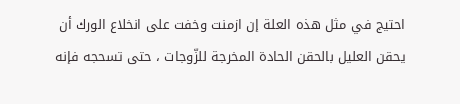احتيج في مثل هذه العلة إن ازمنت وخفت على انخلاع الورك أن يحقن العليل بالحقن الحادة المخرجة للزّوجات ، حتى تسحجه فإنه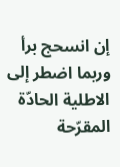إن انسحج برأ وربما اضطر إلى الاطلية الحادّة المقرّحة